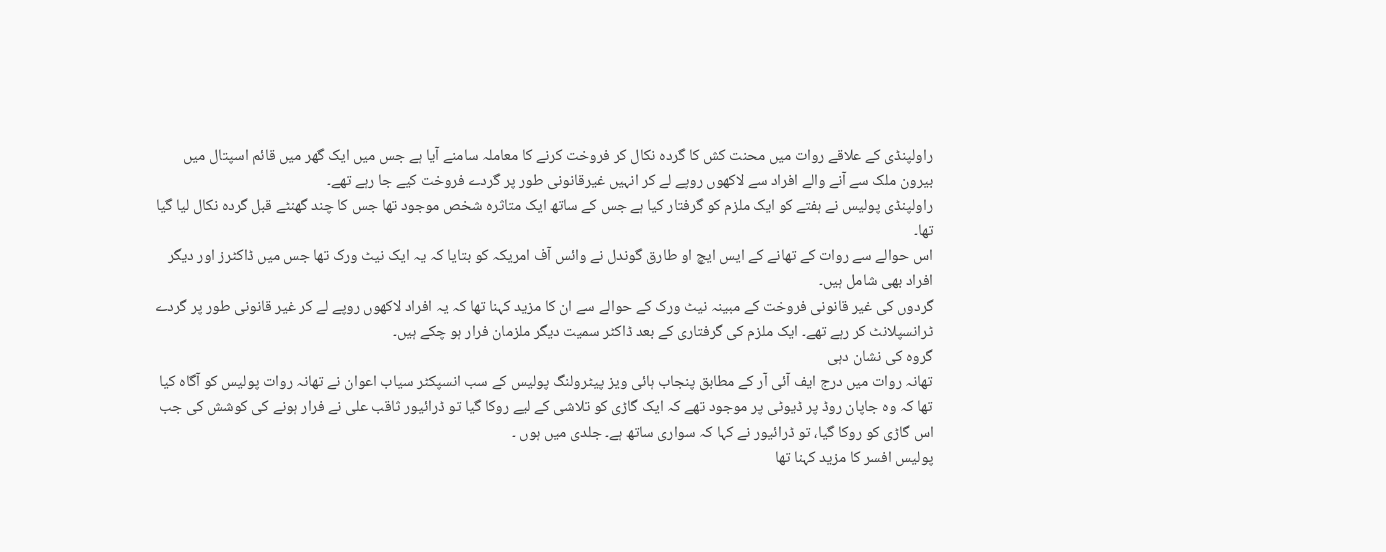راولپنڈی کے علاقے روات میں محنت کش کا گردہ نکال کر فروخت کرنے کا معاملہ سامنے آیا ہے جس میں ایک گھر میں قائم اسپتال میں بیرون ملک سے آنے والے افراد سے لاکھوں روپے لے کر انہیں غیرقانونی طور پر گردے فروخت کیے جا رہے تھے۔
راولپنڈی پولیس نے ہفتے کو ایک ملزم کو گرفتار کیا ہے جس کے ساتھ ایک متاثرہ شخص موجود تھا جس کا چند گھنٹے قبل گردہ نکال لیا گیا تھا۔
اس حوالے سے روات کے تھانے کے ایس ایچ او طارق گوندل نے وائس آف امریکہ کو بتایا کہ یہ ایک نیٹ ورک تھا جس میں ڈاکٹرز اور دیگر افراد بھی شامل ہیں۔
گردوں کی غیر قانونی فروخت کے مبینہ نیٹ ورک کے حوالے سے ان کا مزید کہنا تھا کہ یہ افراد لاکھوں روپے لے کر غیر قانونی طور پر گردے ٹرانسپلانٹ کر رہے تھے۔ ایک ملزم کی گرفتاری کے بعد ڈاکٹر سمیت دیگر ملزمان فرار ہو چکے ہیں۔
گروہ کی نشان دہی
تھانہ روات میں درج ایف آئی آر کے مطابق پنجاب ہائی ویز پیٹرولنگ پولیس کے سب انسپکٹر سیاب اعوان نے تھانہ روات پولیس کو آگاہ کیا تھا کہ وہ جاپان روڈ پر ڈیوٹی پر موجود تھے کہ ایک گاڑی کو تلاشی کے لیے روکا گیا تو ڈرائیور ثاقب علی نے فرار ہونے کی کوشش کی جب اس گاڑی کو روکا گیا، تو ڈرائیور نے کہا کہ سواری ساتھ ہے۔ جلدی میں ہوں ۔
پولیس افسر کا مزید کہنا تھا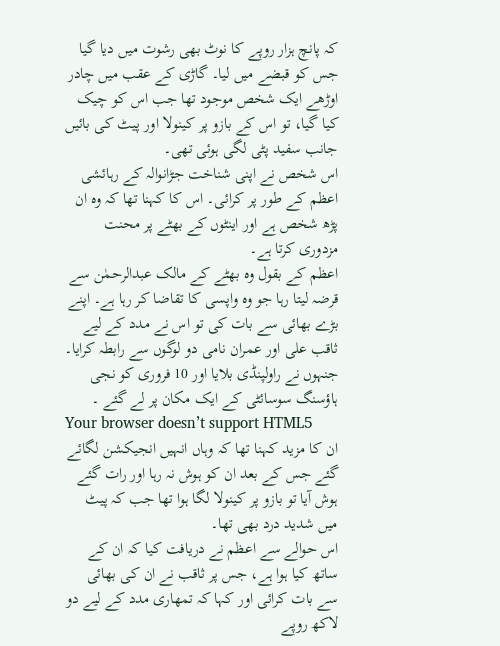کہ پانچ ہزار روپے کا نوٹ بھی رشوت میں دیا گیا جس کو قبضے میں لیا۔ گاڑی کے عقب میں چادر اوڑھے ایک شخص موجود تھا جب اس کو چیک کیا گیا، تو اس کے بازو پر کینولا اور پیٹ کی بائیں جانب سفید پٹی لگی ہوئی تھی۔
اس شخص نے اپنی شناخت جڑانوالہ کے رہائشی اعظم کے طور پر کرائی۔ اس کا کہنا تھا کہ وہ ان پڑھ شخص ہے اور اینٹوں کے بھٹے پر محنت مزدوری کرتا ہے۔
اعظم کے بقول وہ بھٹے کے مالک عبدالرحمٰن سے قرضہ لیتا رہا جو وہ واپسی کا تقاضا کر رہا ہے۔ اپنے بڑے بھائی سے بات کی تو اس نے مدد کے لیے ثاقب علی اور عمران نامی دو لوگوں سے رابطہ کرایا۔ جنہوں نے راولپنڈی بلایا اور 10 فروری کو نجی ہاؤسنگ سوسائٹی کے ایک مکان پر لے گئے ۔
Your browser doesn’t support HTML5
ان کا مزید کہنا تھا کہ وہاں انہیں انجیکشن لگائے گئے جس کے بعد ان کو ہوش نہ رہا اور رات گئے ہوش آیا تو بازو پر کینولا لگا ہوا تھا جب کہ پیٹ میں شدید درد بھی تھا۔
اس حوالے سے اعظم نے دریافت کیا کہ ان کے ساتھ کیا ہوا ہے، جس پر ثاقب نے ان کی بھائی سے بات کرائی اور کہا کہ تمھاری مدد کے لیے دو لاکھ روپے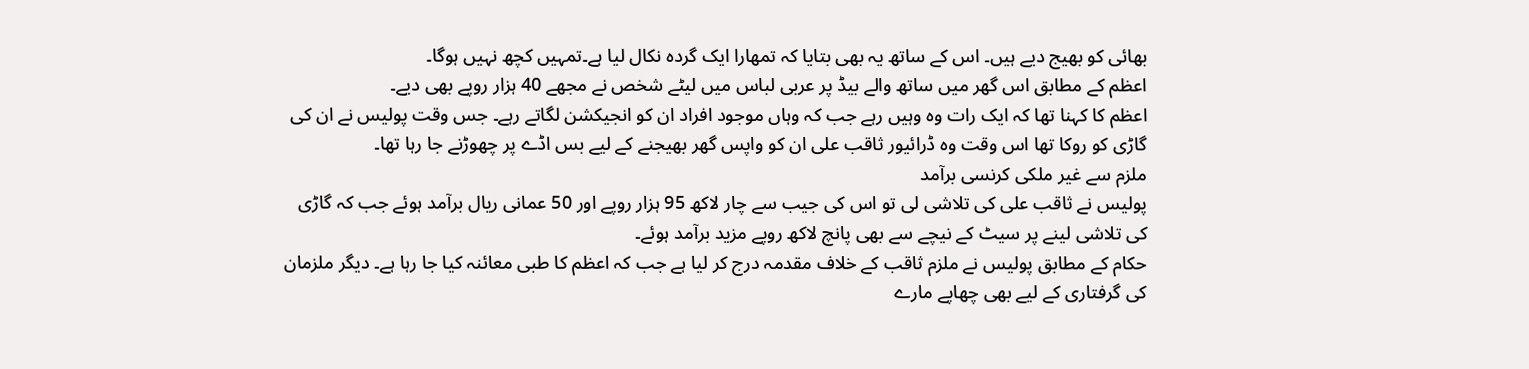بھائی کو بھیج دیے ہیں۔ اس کے ساتھ یہ بھی بتایا کہ تمھارا ایک گردہ نکال لیا ہے۔تمہیں کچھ نہیں ہوگا۔
اعظم کے مطابق اس گھر میں ساتھ والے بیڈ پر عربی لباس میں لیٹے شخص نے مجھے 40 ہزار روپے بھی دیے۔
اعظم کا کہنا تھا کہ ایک رات وہ وہیں رہے جب کہ وہاں موجود افراد ان کو انجیکشن لگاتے رہے۔ جس وقت پولیس نے ان کی گاڑی کو روکا تھا اس وقت وہ ڈرائیور ثاقب علی ان کو واپس گھر بھیجنے کے لیے بس اڈے پر چھوڑنے جا رہا تھا۔
ملزم سے غیر ملکی کرنسی برآمد
پولیس نے ثاقب علی کی تلاشی لی تو اس کی جیب سے چار لاکھ 95 ہزار روپے اور 50 عمانی ریال برآمد ہوئے جب کہ گاڑی کی تلاشی لینے پر سیٹ کے نیچے سے بھی پانچ لاکھ روپے مزید برآمد ہوئے۔
حکام کے مطابق پولیس نے ملزم ثاقب کے خلاف مقدمہ درج کر لیا ہے جب کہ اعظم کا طبی معائنہ کیا جا رہا ہے۔ دیگر ملزمان کی گرفتاری کے لیے بھی چھاپے مارے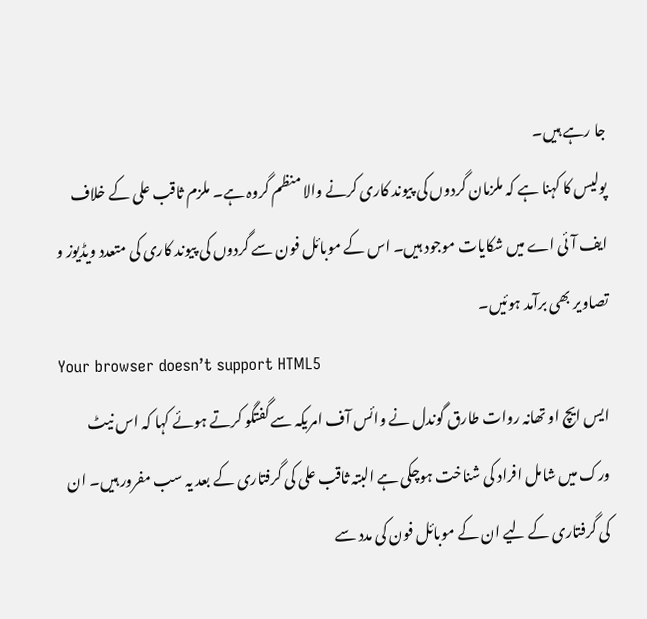جا رہے ہیں۔
پولیس کا کہنا ہے کہ ملزمان گردوں کی پیوند کاری کرنے والا منظم گروہ ہے۔ ملزم ثاقب علی کے خلاف ایف آئی اے میں شکایات موجود ہیں۔ اس کے موبائل فون سے گردوں کی پیوند کاری کی متعدد ویڈیوز و تصاویر بھی برآمد ہوئیں۔
Your browser doesn’t support HTML5
ایس ایچ او تھانہ روات طارق گوندل نے وائس آف امریکہ سے گفتگو کرتے ہوئے کہا کہ اس نیٹ ورک میں شامل افراد کی شناخت ہوچکی ہے البتہ ثاقب علی کی گرفتاری کے بعد یہ سب مفرور ہیں۔ ان کی گرفتاری کے لیے ان کے موبائل فون کی مدد سے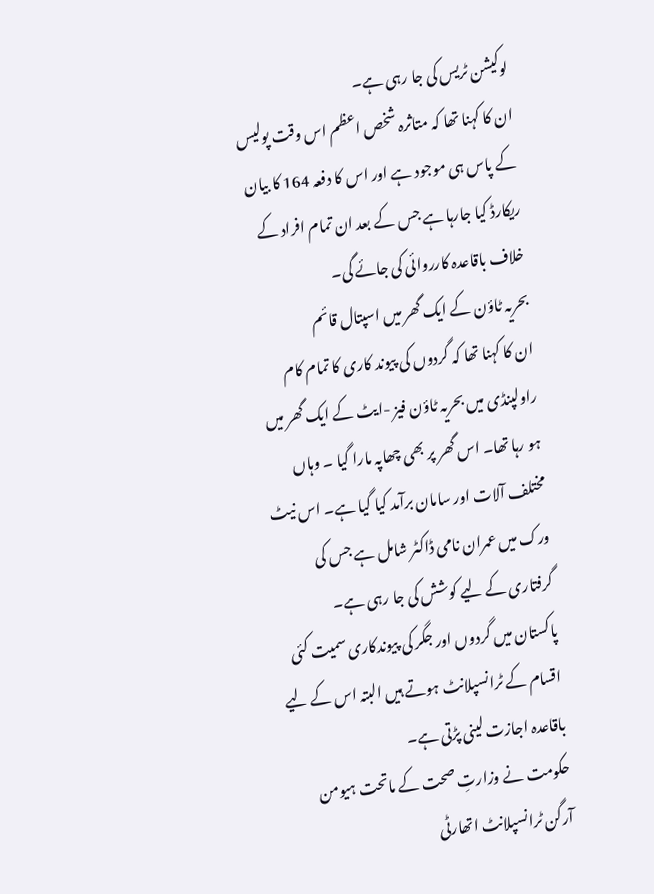لوکیشن ٹریس کی جا رہی ہے۔
ان کا کہنا تھا کہ متاثرہ شخص اعظم اس وقت پولیس کے پاس ہی موجود ہے اور اس کا دفعہ 164 کا بیان ریکارڈ کیا جارہا ہے جس کے بعد ان تمام افراد کے خلاف باقاعدہ کارروائی کی جائے گی۔
بحریہ ٹاؤن کے ایک گھر میں اسپتال قائم
ان کا کہنا تھا کہ گردوں کی پیوند کاری کا تمام کام راولپنڈی میں بحریہ ٹاؤن فیز -ایٹ کے ایک گھر میں ہو رہا تھا۔ اس گھر پر بھی چھاپہ مارا گیا ۔ وہاں مختلف آلات اور سامان برآمد کیا گیا ہے۔ اس نیٹ ورک میں عمران نامی ڈاکٹر شامل ہے جس کی گرفتاری کے لیے کوشش کی جا رہی ہے۔
پاکستان میں گردوں اور جگر کی پیوندکاری سمیت کئی اقسام کے ٹرانسپلانٹ ہوتے ہیں البتہ اس کے لیے باقاعدہ اجازت لینی پڑتی ہے۔
حکومت نے وزارتِ صحت کے ماتحت ہیومن آرگن ٹرانسپلانٹ اتھارٹی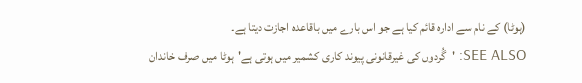(ہوٹا) کے نام سے ادارہ قائم کیا ہے جو اس بارے میں باقاعدہ اجازت دیتا ہے۔
SEE ALSO: 'گُردوں کی غیرقانونی پیوند کاری کشمیر میں ہوتی ہے'ہوٹا میں صرف خاندان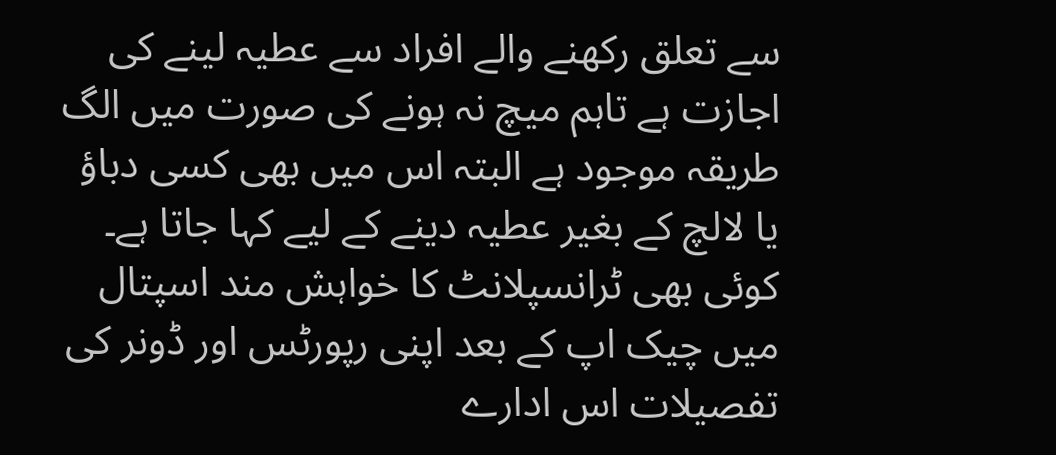سے تعلق رکھنے والے افراد سے عطیہ لینے کی اجازت ہے تاہم میچ نہ ہونے کی صورت میں الگ طریقہ موجود ہے البتہ اس میں بھی کسی دباؤ یا لالچ کے بغیر عطیہ دینے کے لیے کہا جاتا ہے۔
کوئی بھی ٹرانسپلانٹ کا خواہش مند اسپتال میں چیک اپ کے بعد اپنی رپورٹس اور ڈونر کی تفصیلات اس ادارے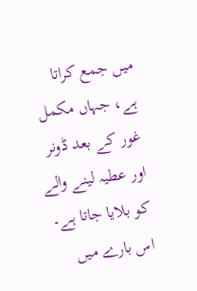میں جمع کراتا ہے، جہاں مکمل غور کے بعد ڈونر اور عطیہ لینے والے کو بلایا جاتا ہے۔ اس بارے میں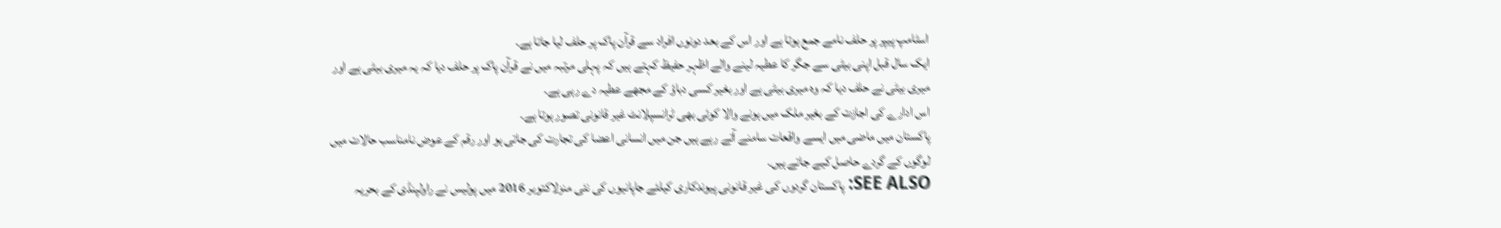اسٹامپ پیپر پر حلف نامے جمع ہوتا ہے اور اس کے بعد دونوں افراد سے قرآن پاک پر حلف لیا جاتا ہے۔
ایک سال قبل اپنی بیٹی سے جگر کا عطیہ لینے والے اظہر حفیظ کہتے ہیں کہ پہلی مرتبہ میں نے قرآن پاک پر حلف دیا کہ یہ میری بیٹی ہے اور میری بیٹی نے حلف دیا کہ وہ میری بیٹی ہے اور بغیر کسی دباؤ کے مجھے عطیہ دے رہی ہے۔
اس ادارے کی اجازت کے بغیر ملک میں ہونے والا کوئی بھی ٹرانسپلانٹ غیر قانونی تصور ہوتا ہے۔
پاکستان میں ماضی میں ایسے واقعات سامنے آتے رہے ہیں جن میں انسانی اعضا کی تجارت کی جاتی ہو اور رقم کے عوض نامناسب حالات میں لوگوں کے گردے حاصل کیے جاتے ہیں۔
SEE ALSO: پاکستان گردوں کی غیر قانونی پیوندکاری کیلئے جاپانیوں کی نئی منزلاکتوبر 2016 میں پولیس نے راولپنڈی کے بحریہ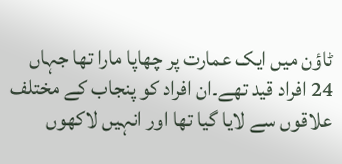ٹاؤن میں ایک عمارت پر چھاپا مارا تھا جہاں 24 افراد قید تھے۔ان افراد کو پنجاب کے مختلف علاقوں سے لایا گیا تھا اور انہیں لاکھوں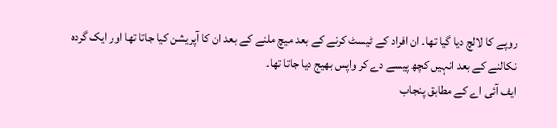روپے کا لالچ دیا گیا تھا۔ ان افراد کے ٹیسٹ کرنے کے بعد میچ ملنے کے بعد ان کا آپریشن کیا جاتا تھا اور ایک گردہ نکالنے کے بعد انہیں کچھ پیسے دے کر واپس بھیج دیا جاتا تھا۔
ایف آئی اے کے مطابق پنجاب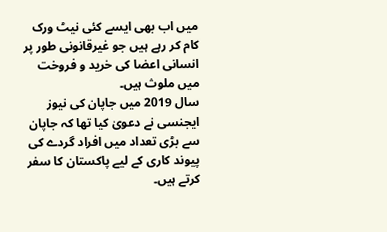میں اب بھی ایسے کئی نیٹ ورک کام کر رہے ہیں جو غیرقانونی طور پر انسانی اعضا کی خرید و فروخت میں ملوث ہیں۔
سال 2019 میں جاپان کی نیوز ایجنسی نے دعویٰ کیا تھا کہ جاپان سے بڑی تعداد میں افراد گردے کی پیوند کاری کے لیے پاکستان کا سفر کرتے ہیں۔